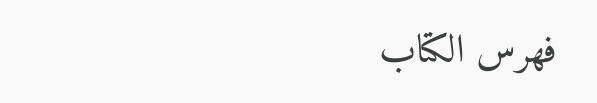فهرس الكتاب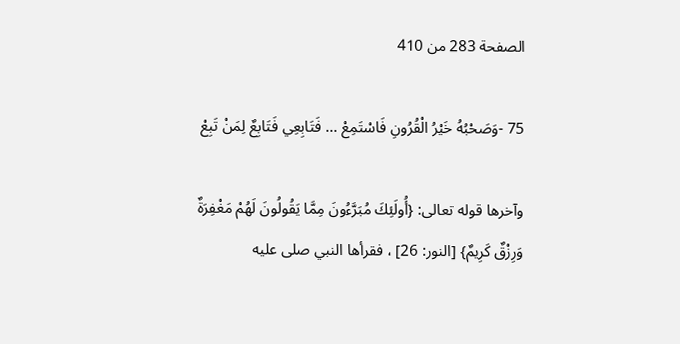الصفحة 283 من 410

75 -وَصَحْبُهُ خَيْرُ الْقُرُونِ فَاسْتَمِعْ ... فَتَابِعِي فَتَابِعٌ لِمَنْ تَبِعْ

وآخرها قوله تعالى: {أُولَئِكَ مُبَرَّءُونَ مِمَّا يَقُولُونَ لَهُمْ مَغْفِرَةٌ وَرِزْقٌ كَرِيمٌ} [النور: 26] ، فقرأها النبي صلى عليه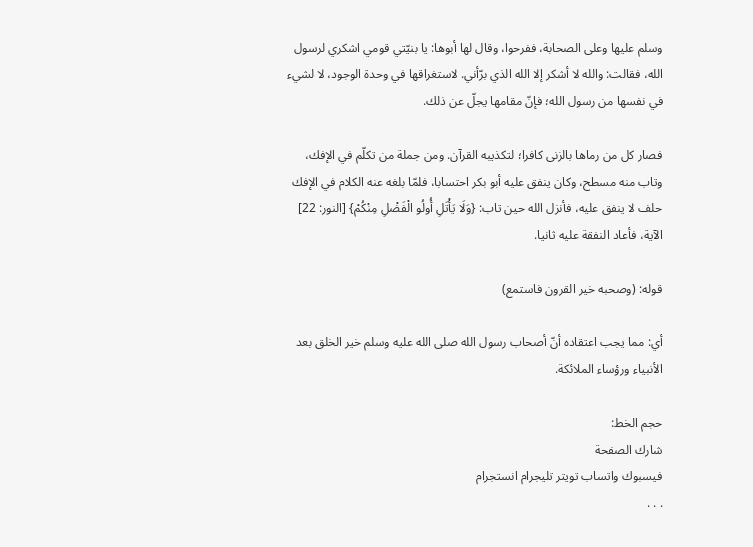وسلم عليها وعلى الصحابة، ففرحوا، وقال لها أبوها: يا بنيّتي قومي اشكري لرسول الله، فقالت: والله لا أشكر إلا الله الذي برّأني. لاستغراقها في وحدة الوجود، لا لشيء في نفسها من رسول الله؛ فإنّ مقامها يجلّ عن ذلك.

فصار كل من رماها بالزنى كافرا؛ لتكذيبه القرآن. ومن جملة من تكلّم في الإفك، وتاب منه مسطح، وكان ينفق عليه أبو بكر احتسابا، فلمّا بلغه عنه الكلام في الإفك حلف لا ينفق عليه، فأنزل الله حين تاب: {وَلَا يَأْتَلِ أُولُو الْفَضْلِ مِنْكُمْ} [النور: 22] الآية، فأعاد النفقة عليه ثانيا.

قوله: (وصحبه خير القرون فاستمع)

أي: مما يجب اعتقاده أنّ أصحاب رسول الله صلى الله عليه وسلم خير الخلق بعد الأنبياء ورؤساء الملائكة.

حجم الخط:
شارك الصفحة
فيسبوك واتساب تويتر تليجرام انستجرام
. . .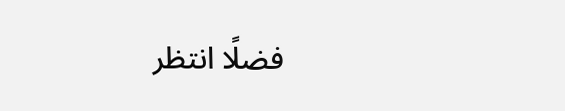فضلًا انتظر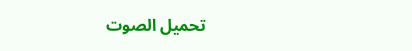تحميل الصوت